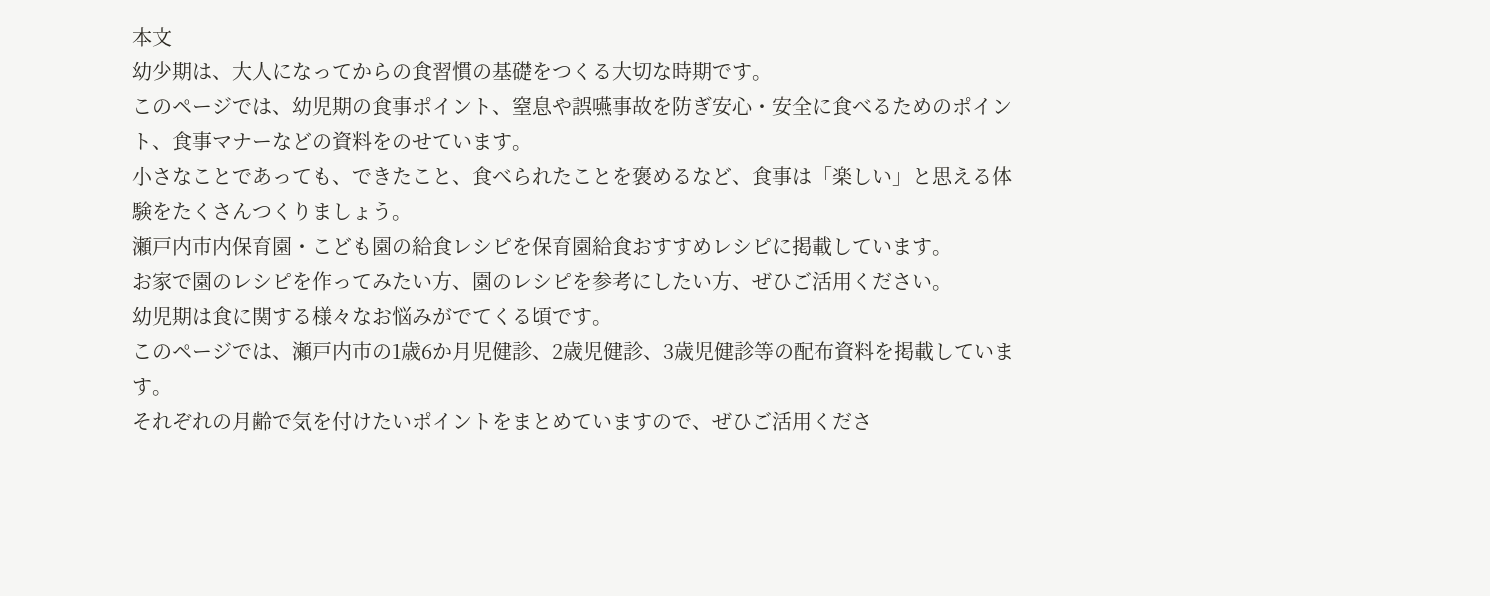本文
幼少期は、大人になってからの食習慣の基礎をつくる大切な時期です。
このページでは、幼児期の食事ポイント、窒息や誤嚥事故を防ぎ安心・安全に食べるためのポイント、食事マナーなどの資料をのせています。
小さなことであっても、できたこと、食べられたことを褒めるなど、食事は「楽しい」と思える体験をたくさんつくりましょう。
瀬戸内市内保育園・こども園の給食レシピを保育園給食おすすめレシピに掲載しています。
お家で園のレシピを作ってみたい方、園のレシピを参考にしたい方、ぜひご活用ください。
幼児期は食に関する様々なお悩みがでてくる頃です。
このページでは、瀬戸内市の1歳6か月児健診、2歳児健診、3歳児健診等の配布資料を掲載しています。
それぞれの月齢で気を付けたいポイントをまとめていますので、ぜひご活用くださ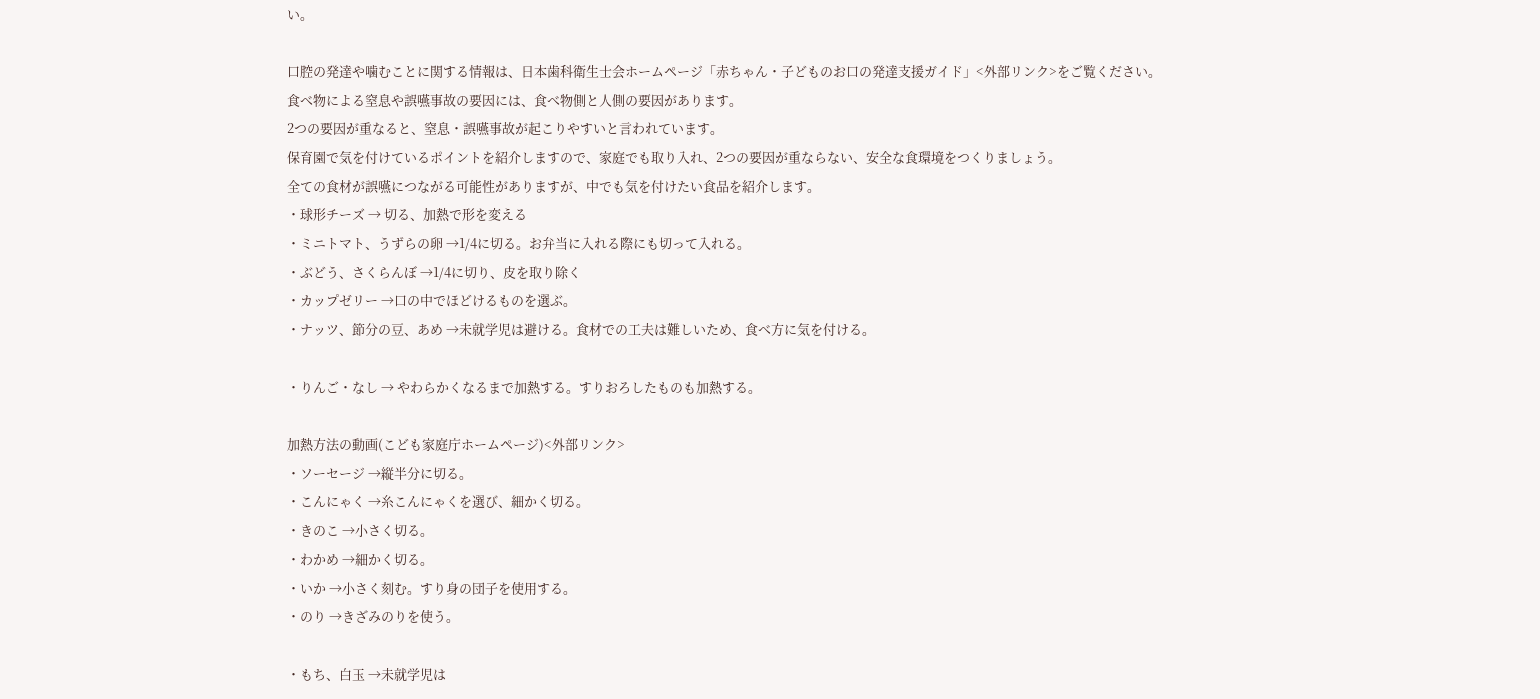い。

口腔の発達や噛むことに関する情報は、日本歯科衛生士会ホームページ「赤ちゃん・子どものお口の発達支援ガイド」<外部リンク>をご覧ください。
食べ物による窒息や誤嚥事故の要因には、食べ物側と人側の要因があります。
2つの要因が重なると、窒息・誤嚥事故が起こりやすいと言われています。
保育園で気を付けているポイントを紹介しますので、家庭でも取り入れ、2つの要因が重ならない、安全な食環境をつくりましょう。
全ての食材が誤嚥につながる可能性がありますが、中でも気を付けたい食品を紹介します。
・球形チーズ → 切る、加熱で形を変える
・ミニトマト、うずらの卵 →1/4に切る。お弁当に入れる際にも切って入れる。
・ぶどう、さくらんぼ →1/4に切り、皮を取り除く
・カップゼリー →口の中でほどけるものを選ぶ。
・ナッツ、節分の豆、あめ →未就学児は避ける。食材での工夫は難しいため、食べ方に気を付ける。

・りんご・なし → やわらかくなるまで加熱する。すりおろしたものも加熱する。

加熱方法の動画(こども家庭庁ホームページ)<外部リンク>
・ソーセージ →縦半分に切る。
・こんにゃく →糸こんにゃくを選び、細かく切る。
・きのこ →小さく切る。
・わかめ →細かく切る。
・いか →小さく刻む。すり身の団子を使用する。
・のり →きざみのりを使う。

・もち、白玉 →未就学児は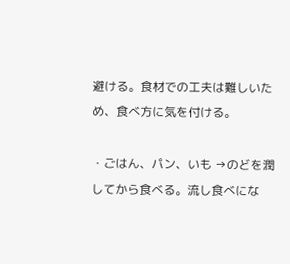避ける。食材での工夫は難しいため、食べ方に気を付ける。

・ごはん、パン、いも →のどを潤してから食べる。流し食べにな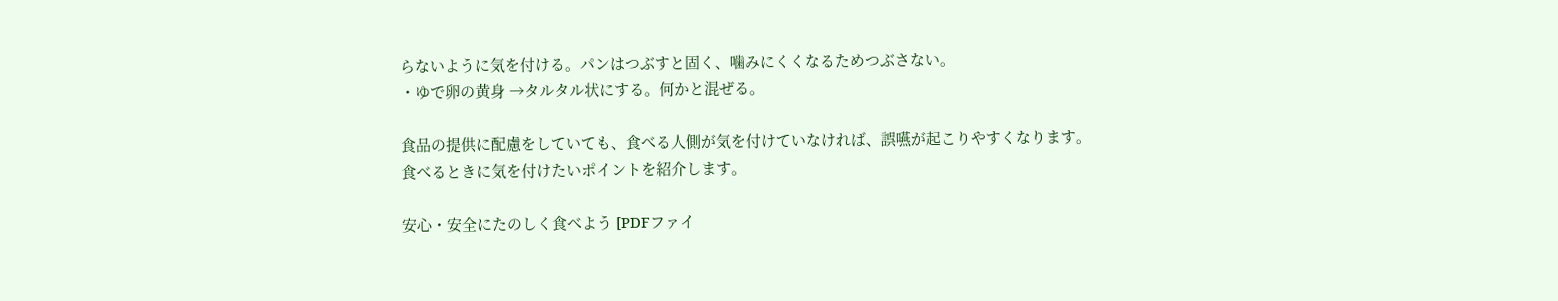らないように気を付ける。パンはつぶすと固く、噛みにくくなるためつぶさない。
・ゆで卵の黄身 →タルタル状にする。何かと混ぜる。

食品の提供に配慮をしていても、食べる人側が気を付けていなければ、誤嚥が起こりやすくなります。
食べるときに気を付けたいポイントを紹介します。

安心・安全にたのしく食べよう [PDFファイ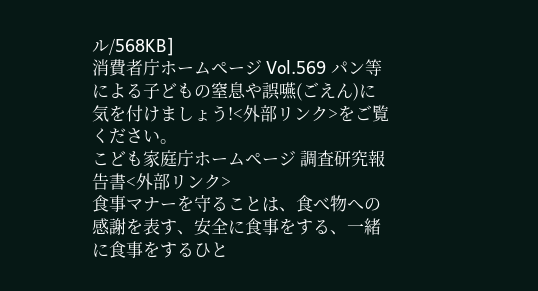ル/568KB]
消費者庁ホームページ Vol.569 パン等による子どもの窒息や誤嚥(ごえん)に気を付けましょう!<外部リンク>をご覧ください。
こども家庭庁ホームページ 調査研究報告書<外部リンク>
食事マナーを守ることは、食べ物への感謝を表す、安全に食事をする、一緒に食事をするひと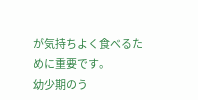が気持ちよく食べるために重要です。
幼少期のう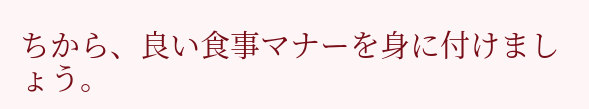ちから、良い食事マナーを身に付けましょう。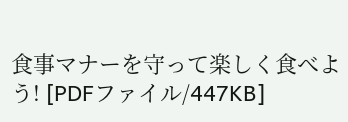食事マナーを守って楽しく食べよう! [PDFファイル/447KB]